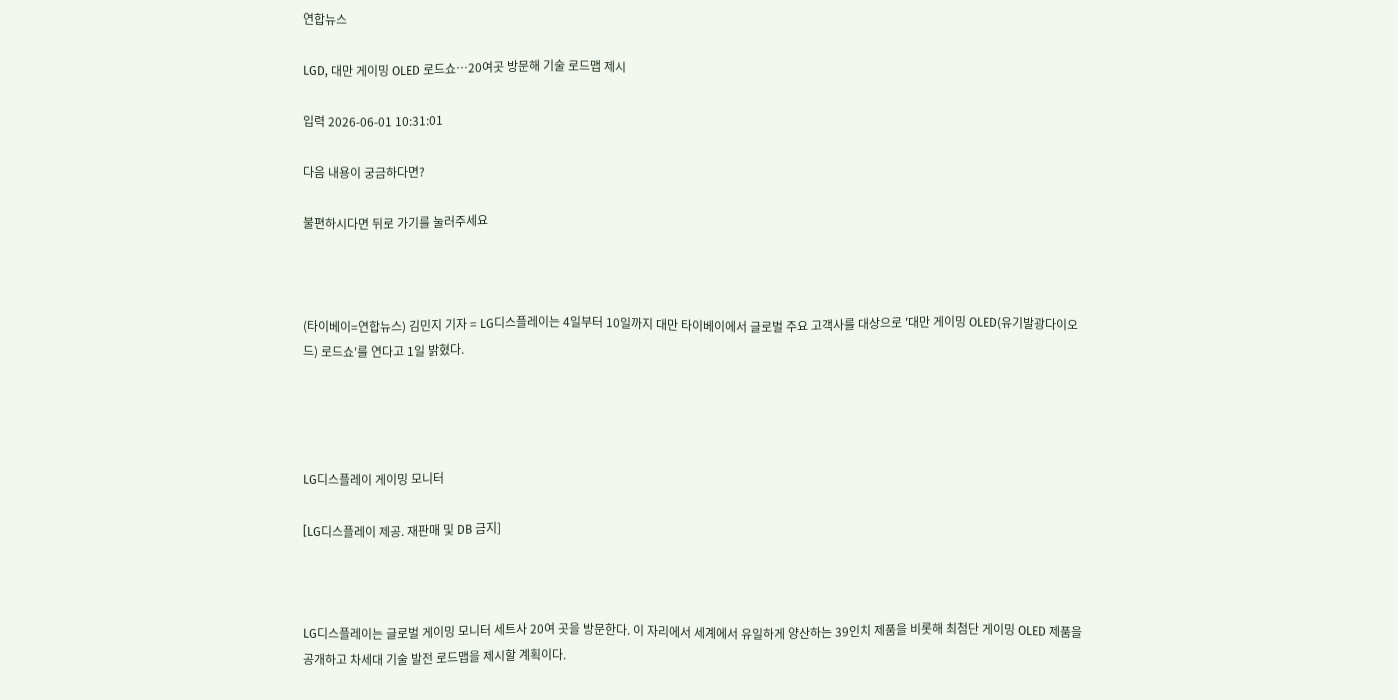연합뉴스

LGD, 대만 게이밍 OLED 로드쇼…20여곳 방문해 기술 로드맵 제시

입력 2026-06-01 10:31:01

다음 내용이 궁금하다면?

불편하시다면 뒤로 가기를 눌러주세요



(타이베이=연합뉴스) 김민지 기자 = LG디스플레이는 4일부터 10일까지 대만 타이베이에서 글로벌 주요 고객사를 대상으로 '대만 게이밍 OLED(유기발광다이오드) 로드쇼'를 연다고 1일 밝혔다.




LG디스플레이 게이밍 모니터

[LG디스플레이 제공. 재판매 및 DB 금지]



LG디스플레이는 글로벌 게이밍 모니터 세트사 20여 곳을 방문한다. 이 자리에서 세계에서 유일하게 양산하는 39인치 제품을 비롯해 최첨단 게이밍 OLED 제품을 공개하고 차세대 기술 발전 로드맵을 제시할 계획이다.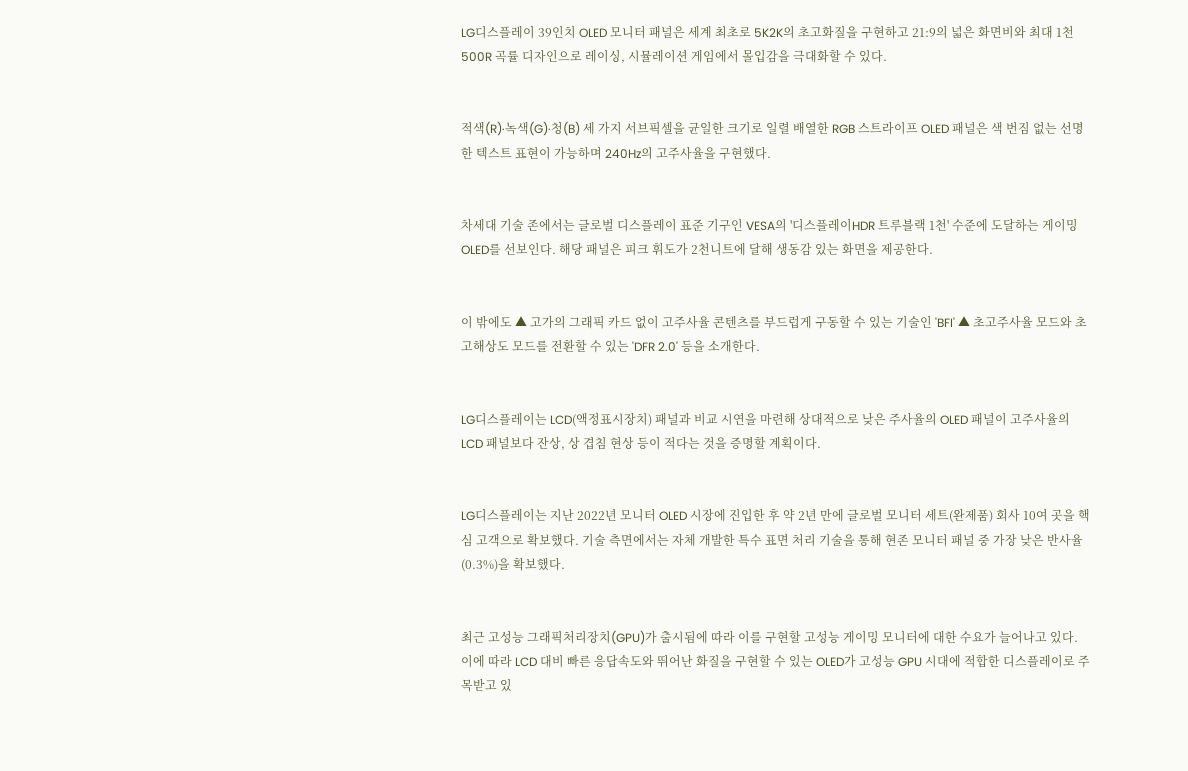LG디스플레이 39인치 OLED 모니터 패널은 세계 최초로 5K2K의 초고화질을 구현하고 21:9의 넓은 화면비와 최대 1천500R 곡률 디자인으로 레이싱, 시뮬레이션 게임에서 몰입감을 극대화할 수 있다.


적색(R)·녹색(G)·청(B) 세 가지 서브픽셀을 균일한 크기로 일렬 배열한 RGB 스트라이프 OLED 패널은 색 번짐 없는 선명한 텍스트 표현이 가능하며 240Hz의 고주사율을 구현했다.


차세대 기술 존에서는 글로벌 디스플레이 표준 기구인 VESA의 '디스플레이HDR 트루블랙 1천' 수준에 도달하는 게이밍 OLED를 선보인다. 해당 패널은 피크 휘도가 2천니트에 달해 생동감 있는 화면을 제공한다.


이 밖에도 ▲ 고가의 그래픽 카드 없이 고주사율 콘텐츠를 부드럽게 구동할 수 있는 기술인 'BFI' ▲ 초고주사율 모드와 초고해상도 모드를 전환할 수 있는 'DFR 2.0' 등을 소개한다.


LG디스플레이는 LCD(액정표시장치) 패널과 비교 시연을 마련해 상대적으로 낮은 주사율의 OLED 패널이 고주사율의 LCD 패널보다 잔상, 상 겹침 현상 등이 적다는 것을 증명할 계획이다.


LG디스플레이는 지난 2022년 모니터 OLED 시장에 진입한 후 약 2년 만에 글로벌 모니터 세트(완제품) 회사 10여 곳을 핵심 고객으로 확보했다. 기술 측면에서는 자체 개발한 특수 표면 처리 기술을 통해 현존 모니터 패널 중 가장 낮은 반사율(0.3%)을 확보했다.


최근 고성능 그래픽처리장치(GPU)가 출시됨에 따라 이를 구현할 고성능 게이밍 모니터에 대한 수요가 늘어나고 있다. 이에 따라 LCD 대비 빠른 응답속도와 뛰어난 화질을 구현할 수 있는 OLED가 고성능 GPU 시대에 적합한 디스플레이로 주목받고 있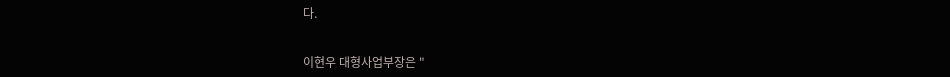다.


이현우 대형사업부장은 "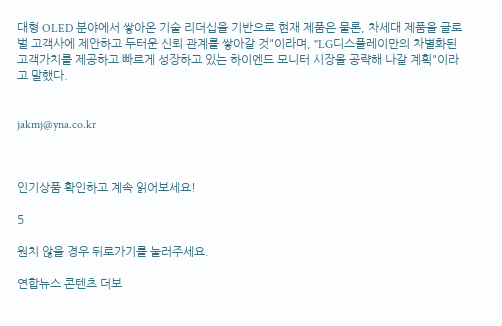대형 OLED 분야에서 쌓아온 기술 리더십을 기반으로 현재 제품은 물론, 차세대 제품을 글로벌 고객사에 제안하고 두터운 신뢰 관계를 쌓아갈 것"이라며, "LG디스플레이만의 차별화된 고객가치를 제공하고 빠르게 성장하고 있는 하이엔드 모니터 시장을 공략해 나갈 계획"이라고 말했다.


jakmj@yna.co.kr



인기상품 확인하고 계속 읽어보세요!

5

원치 않을 경우 뒤로가기를 눌러주세요.

연합뉴스 콘텐츠 더보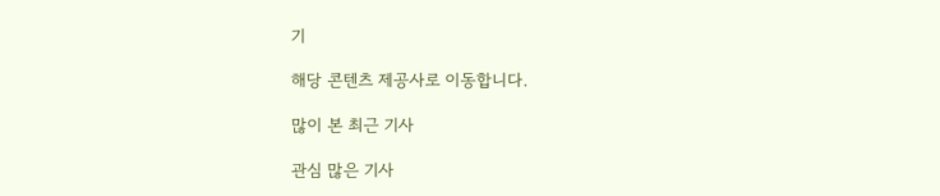기

해당 콘텐츠 제공사로 이동합니다.

많이 본 최근 기사

관심 많은 기사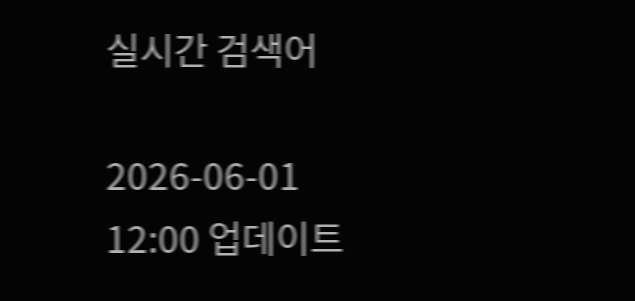실시간 검색어

2026-06-01 12:00 업데이트